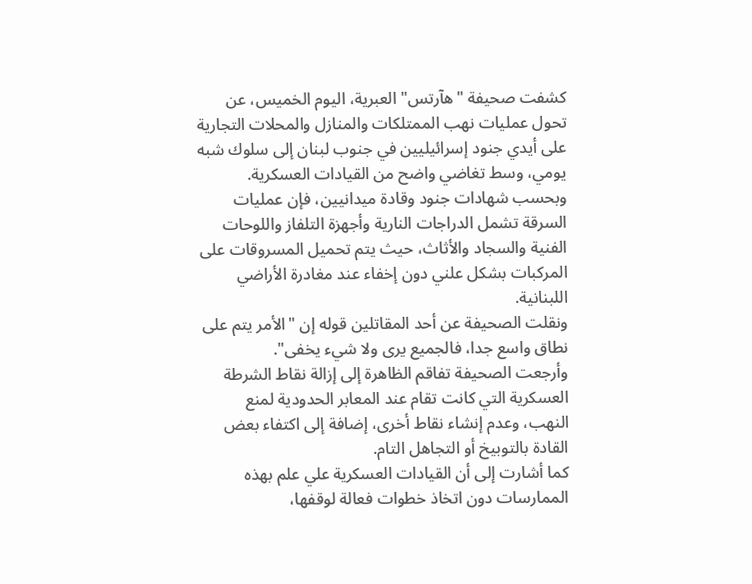كشفت صحيفة "هآرتس" العبرية، اليوم الخميس، عن تحول عمليات نهب الممتلكات والمنازل والمحلات التجارية على أيدي جنود إسرائيليين في جنوب لبنان إلى سلوك شبه يومي، وسط تغاضي واضح من القيادات العسكرية.
وبحسب شهادات جنود وقادة ميدانيين، فإن عمليات السرقة تشمل الدراجات النارية وأجهزة التلفاز واللوحات الفنية والسجاد والأثاث، حيث يتم تحميل المسروقات على المركبات بشكل علني دون إخفاء عند مغادرة الأراضي اللبنانية.
ونقلت الصحيفة عن أحد المقاتلين قوله إن "الأمر يتم على نطاق واسع جدا، فالجميع يرى ولا شيء يخفى".
وأرجعت الصحيفة تفاقم الظاهرة إلى إزالة نقاط الشرطة العسكرية التي كانت تقام عند المعابر الحدودية لمنع النهب، وعدم إنشاء نقاط أخرى، إضافة إلى اكتفاء بعض القادة بالتوبيخ أو التجاهل التام.
كما أشارت إلى أن القيادات العسكرية علي علم بهذه الممارسات دون اتخاذ خطوات فعالة لوقفها،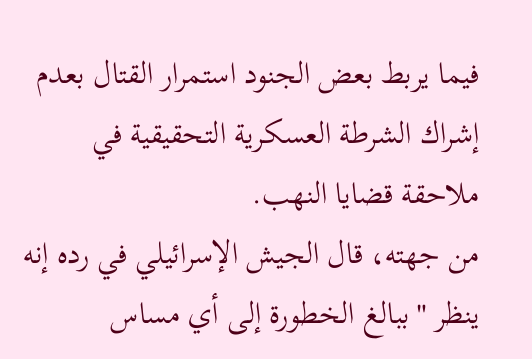فيما يربط بعض الجنود استمرار القتال بعدم إشراك الشرطة العسكرية التحقيقية في ملاحقة قضايا النهب.
من جهته، قال الجيش الإسرائيلي في رده إنه ينظر "ببالغ الخطورة إلى أي مساس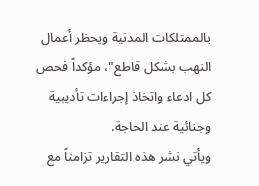بالممتلكات المدنية ويحظر أعمال النهب بشكل قاطع"، مؤكداً فحص كل ادعاء واتخاذ إجراءات تأديبية وجنائية عند الحاجة.
ويأتي نشر هذه التقارير تزامناً مع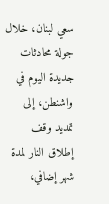سعي لبنان، خلال جولة محادثات جديدة اليوم في واشنطن، إلى تمديد وقف إطلاق النار لمدة شهر إضافي،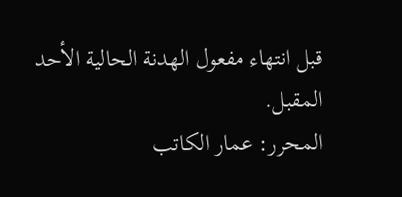قبل انتهاء مفعول الهدنة الحالية الأحد المقبل.
المحرر: عمار الكاتب